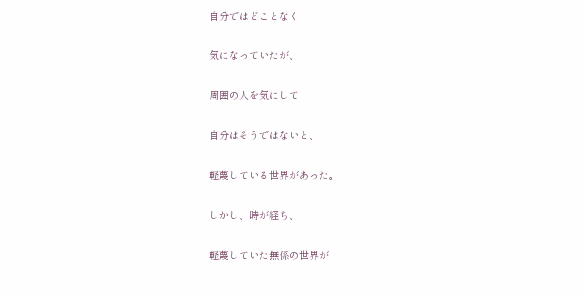自分ではどことなく

気になっていたが、

周囲の人を気にして

自分はそうではないと、

軽蔑している世界があった。

しかし、時が経ち、

軽蔑していた無係の世界が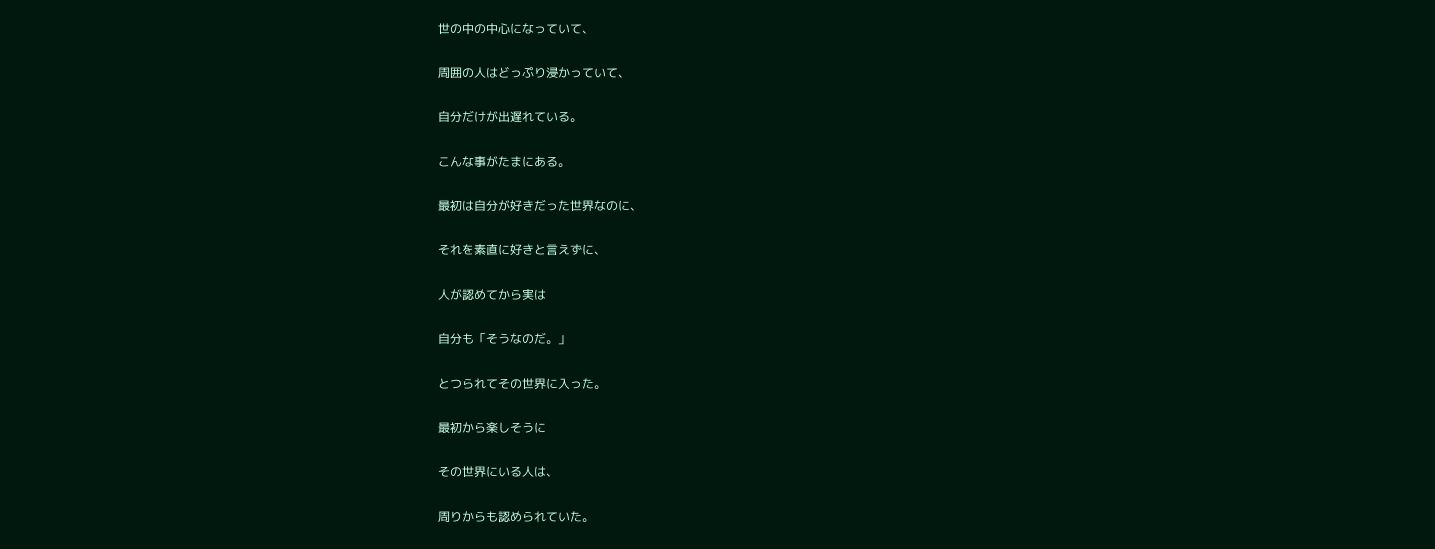世の中の中心になっていて、

周囲の人はどっぷり浸かっていて、

自分だけが出遅れている。

こんな事がたまにある。

最初は自分が好きだった世界なのに、

それを素直に好きと言えずに、

人が認めてから実は

自分も「そうなのだ。」

とつられてその世界に入った。

最初から楽しそうに

その世界にいる人は、

周りからも認められていた。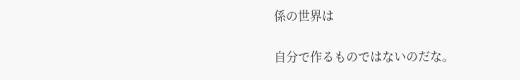係の世界は

自分で作るものではないのだな。